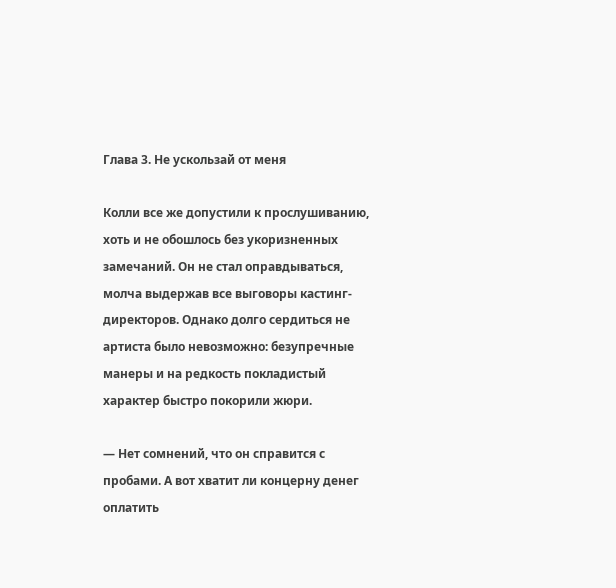Глава 3. Не ускользай от меня

Колли все же допустили к прослушиванию, хоть и не обошлось без укоризненных замечаний. Он не стал оправдываться, молча выдержав все выговоры кастинг-директоров. Однако долго сердиться не артиста было невозможно: безупречные манеры и на редкость покладистый характер быстро покорили жюри.

— Нет сомнений, что он справится с пробами. А вот хватит ли концерну денег оплатить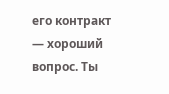его контракт — хороший вопрос. Ты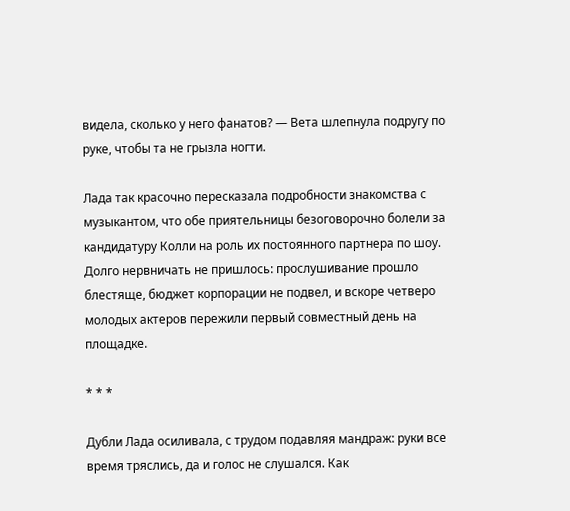видела, сколько у него фанатов? — Вета шлепнула подругу по руке, чтобы та не грызла ногти.

Лада так красочно пересказала подробности знакомства с музыкантом, что обе приятельницы безоговорочно болели за кандидатуру Колли на роль их постоянного партнера по шоу. Долго нервничать не пришлось: прослушивание прошло блестяще, бюджет корпорации не подвел, и вскоре четверо молодых актеров пережили первый совместный день на площадке.

* * *

Дубли Лада осиливала, с трудом подавляя мандраж: руки все время тряслись, да и голос не слушался. Как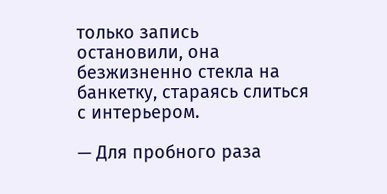только запись остановили, она безжизненно стекла на банкетку, стараясь слиться с интерьером.

— Для пробного раза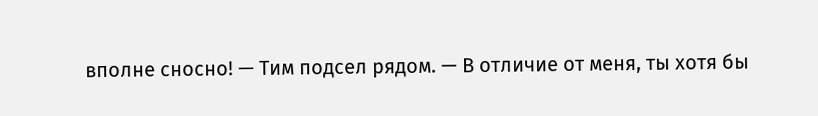вполне сносно! — Тим подсел рядом. — В отличие от меня, ты хотя бы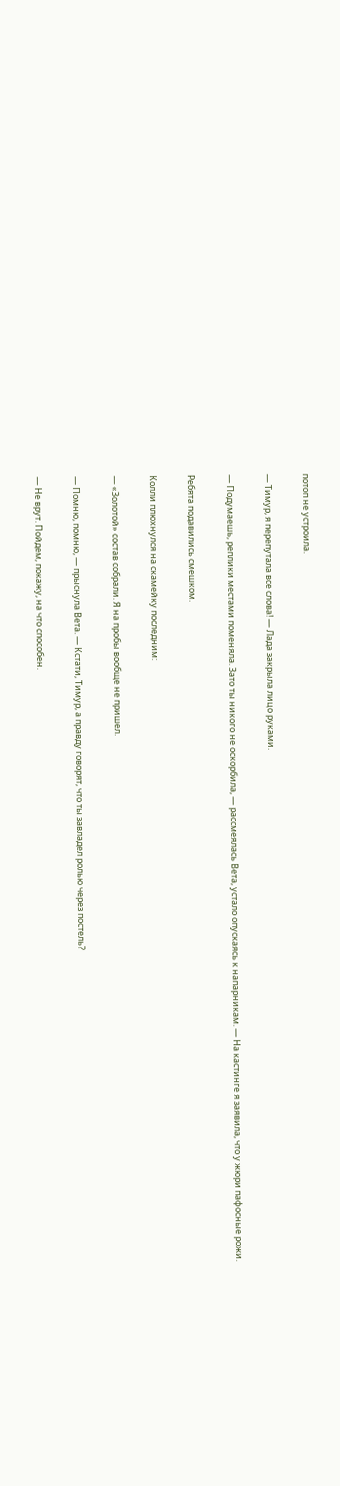потоп не устроила.

— Тимур, я перепутала все слова! — Лада закрыла лицо руками.

— Подумаешь, реплики местами поменяла. Зато ты никого не оскорбила, — рассмеялась Вета, устало опускаясь к напарникам. — На кастинге я заявила, что у жюри пафосные рожи.

Ребята подавились смешком.

Колли плюхнулся на скамейку последним:

— «Золотой» состав собрали. Я на пробы вообще не пришел.

— Помню, помню, — прыснула Вета. — Кстати, Тимур, а правду говорят, что ты завладел ролью через постель?

— Не врут. Пойдем, покажу, на что способен.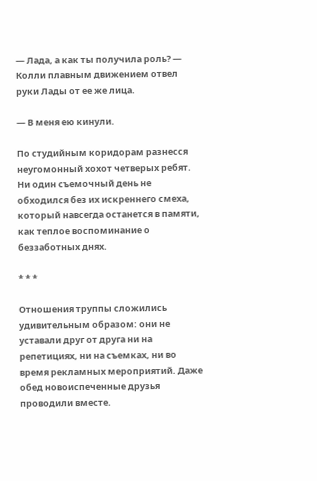— Лада, а как ты получила роль? — Колли плавным движением отвел руки Лады от ее же лица.

— В меня ею кинули.

По студийным коридорам разнесся неугомонный хохот четверых ребят. Ни один съемочный день не обходился без их искреннего смеха, который навсегда останется в памяти, как теплое воспоминание о беззаботных днях.

* * *

Отношения труппы сложились удивительным образом: они не уставали друг от друга ни на репетициях, ни на съемках, ни во время рекламных мероприятий. Даже обед новоиспеченные друзья проводили вместе.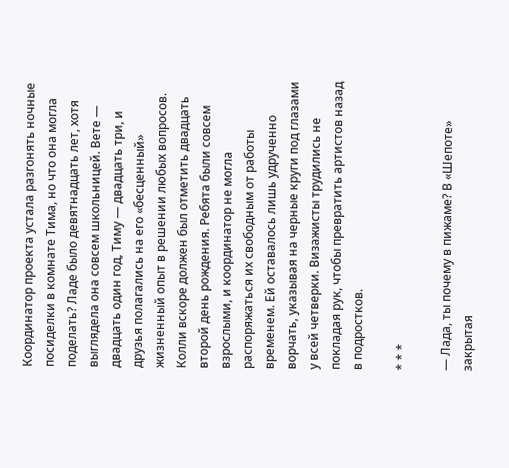Координатор проекта устала разгонять ночные посиделки в комнате Тима, но что она могла поделать? Ладе было девятнадцать лет, хотя выглядела она совсем школьницей. Вете — двадцать один год, Тиму — двадцать три, и друзья полагались на его «бесценный» жизненный опыт в решении любых вопросов. Колли вскоре должен был отметить двадцать второй день рождения. Ребята были совсем взрослыми, и координатор не могла распоряжаться их свободным от работы временем. Ей оставалось лишь удрученно ворчать, указывая на черные круги под глазами у всей четверки. Визажисты трудились не покладая рук, чтобы превратить артистов назад в подростков.

* * *

— Лада, ты почему в пижаме? В «Шепоте» закрытая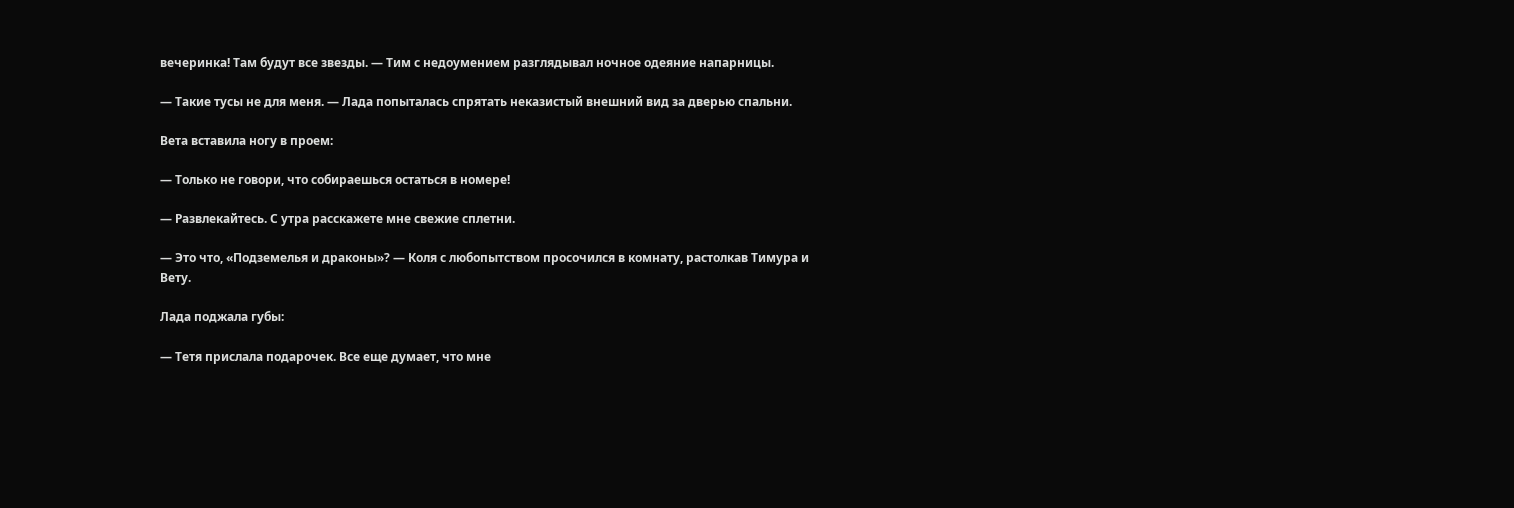вечеринка! Там будут все звезды. — Тим с недоумением разглядывал ночное одеяние напарницы.

— Такие тусы не для меня. — Лада попыталась спрятать неказистый внешний вид за дверью спальни.

Вета вставила ногу в проем:

— Только не говори, что собираешься остаться в номере!

— Развлекайтесь. С утра расскажете мне свежие сплетни.

— Это что, «Подземелья и драконы»? — Коля с любопытством просочился в комнату, растолкав Тимура и Вету.

Лада поджала губы:

— Тетя прислала подарочек. Все еще думает, что мне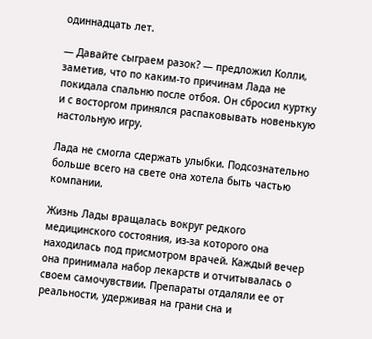одиннадцать лет.

— Давайте сыграем разок? — предложил Колли, заметив, что по каким-то причинам Лада не покидала спальню после отбоя. Он сбросил куртку и с восторгом принялся распаковывать новенькую настольную игру.

Лада не смогла сдержать улыбки. Подсознательно больше всего на свете она хотела быть частью компании.

Жизнь Лады вращалась вокруг редкого медицинского состояния, из-за которого она находилась под присмотром врачей. Каждый вечер она принимала набор лекарств и отчитывалась о своем самочувствии. Препараты отдаляли ее от реальности, удерживая на грани сна и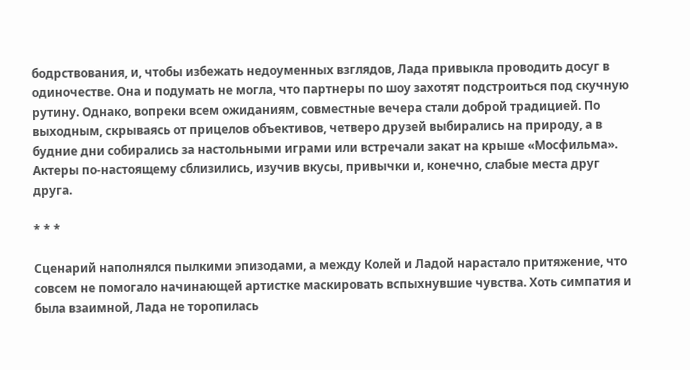бодрствования, и, чтобы избежать недоуменных взглядов, Лада привыкла проводить досуг в одиночестве. Она и подумать не могла, что партнеры по шоу захотят подстроиться под скучную рутину. Однако, вопреки всем ожиданиям, совместные вечера стали доброй традицией. По выходным, скрываясь от прицелов объективов, четверо друзей выбирались на природу, а в будние дни собирались за настольными играми или встречали закат на крыше «Мосфильма». Актеры по-настоящему сблизились, изучив вкусы, привычки и, конечно, слабые места друг друга.

* * *

Сценарий наполнялся пылкими эпизодами, а между Колей и Ладой нарастало притяжение, что совсем не помогало начинающей артистке маскировать вспыхнувшие чувства. Хоть симпатия и была взаимной, Лада не торопилась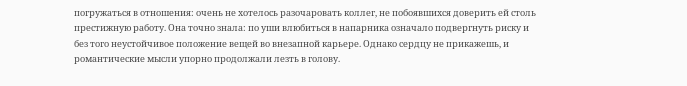погружаться в отношения: очень не хотелось разочаровать коллег, не побоявшихся доверить ей столь престижную работу. Она точно знала: по уши влюбиться в напарника означало подвергнуть риску и без того неустойчивое положение вещей во внезапной карьере. Однако сердцу не прикажешь, и романтические мысли упорно продолжали лезть в голову.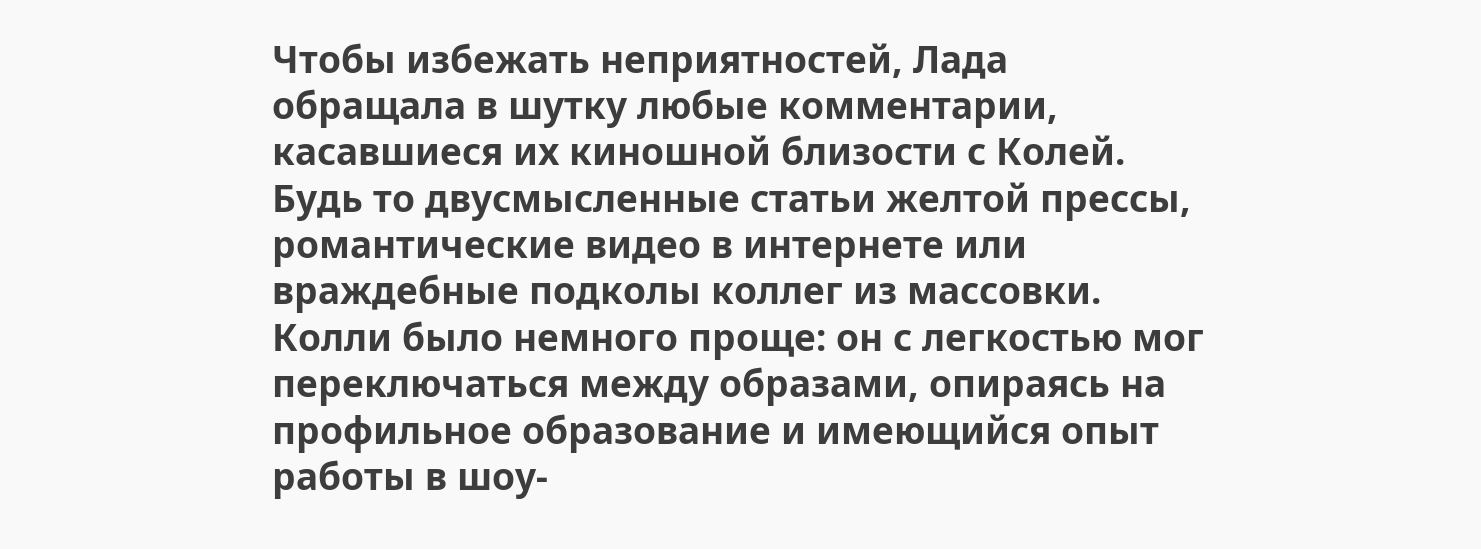Чтобы избежать неприятностей, Лада обращала в шутку любые комментарии, касавшиеся их киношной близости с Колей. Будь то двусмысленные статьи желтой прессы, романтические видео в интернете или враждебные подколы коллег из массовки. Колли было немного проще: он с легкостью мог переключаться между образами, опираясь на профильное образование и имеющийся опыт работы в шоу-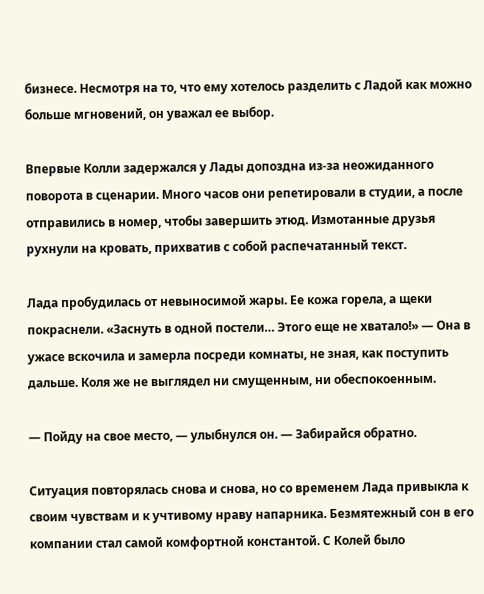бизнесе. Несмотря на то, что ему хотелось разделить с Ладой как можно больше мгновений, он уважал ее выбор.

Впервые Колли задержался у Лады допоздна из-за неожиданного поворота в сценарии. Много часов они репетировали в студии, а после отправились в номер, чтобы завершить этюд. Измотанные друзья рухнули на кровать, прихватив с собой распечатанный текст.

Лада пробудилась от невыносимой жары. Ее кожа горела, а щеки покраснели. «Заснуть в одной постели… Этого еще не хватало!» — Она в ужасе вскочила и замерла посреди комнаты, не зная, как поступить дальше. Коля же не выглядел ни смущенным, ни обеспокоенным.

— Пойду на свое место, — улыбнулся он. — Забирайся обратно.

Ситуация повторялась снова и снова, но со временем Лада привыкла к своим чувствам и к учтивому нраву напарника. Безмятежный сон в его компании стал самой комфортной константой. С Колей было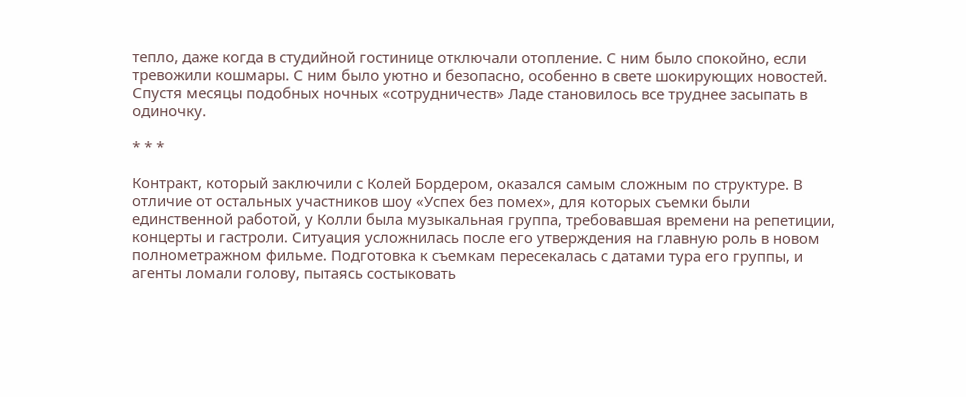тепло, даже когда в студийной гостинице отключали отопление. С ним было спокойно, если тревожили кошмары. С ним было уютно и безопасно, особенно в свете шокирующих новостей. Спустя месяцы подобных ночных «сотрудничеств» Ладе становилось все труднее засыпать в одиночку.

* * *

Контракт, который заключили с Колей Бордером, оказался самым сложным по структуре. В отличие от остальных участников шоу «Успех без помех», для которых съемки были единственной работой, у Колли была музыкальная группа, требовавшая времени на репетиции, концерты и гастроли. Ситуация усложнилась после его утверждения на главную роль в новом полнометражном фильме. Подготовка к съемкам пересекалась с датами тура его группы, и агенты ломали голову, пытаясь состыковать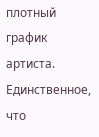плотный график артиста. Единственное, что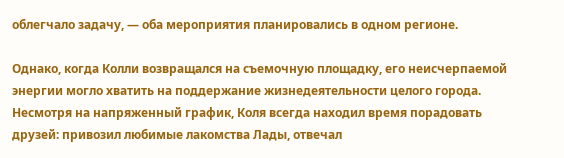облегчало задачу, — оба мероприятия планировались в одном регионе.

Однако, когда Колли возвращался на съемочную площадку, его неисчерпаемой энергии могло хватить на поддержание жизнедеятельности целого города. Несмотря на напряженный график, Коля всегда находил время порадовать друзей: привозил любимые лакомства Лады, отвечал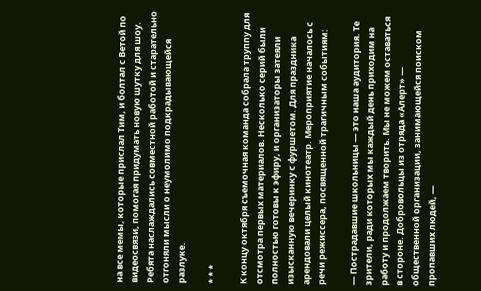на все мемы, которые прислал Тим, и болтал с Ветой по видеосвязи, помогая придумать новую шутку для шоу. Ребята наслаждались совместной работой и старательно отгоняли мысли о неумолимо подкрадывающейся разлуке.

* * *

К концу октября съемочная команда собрала труппу для отсмотра первых материалов. Несколько серий были полностью готовы к эфиру, и организаторы затеяли изысканную вечеринку с фуршетом. Для праздника арендовали целый кинотеатр. Мероприятие началось с речи режиссера, посвященной трагичным событиям:

— Пострадавшие школьницы — это наша аудитория. Те зрители, ради которых мы каждый день приходим на работу и продолжаем творить. Мы не можем оставаться в стороне. Добровольцы из отряда «Алерт» — общественной организации, занимающейся поиском пропавших людей, —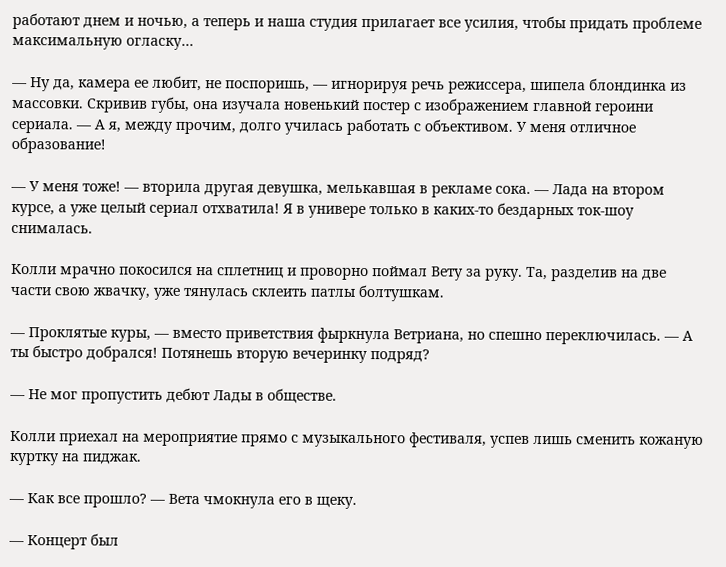работают днем и ночью, а теперь и наша студия прилагает все усилия, чтобы придать проблеме максимальную огласку…

— Ну да, камера ее любит, не поспоришь, — игнорируя речь режиссера, шипела блондинка из массовки. Скривив губы, она изучала новенький постер с изображением главной героини сериала. — А я, между прочим, долго училась работать с объективом. У меня отличное образование!

— У меня тоже! — вторила другая девушка, мелькавшая в рекламе сока. — Лада на втором курсе, а уже целый сериал отхватила! Я в универе только в каких-то бездарных ток-шоу снималась.

Колли мрачно покосился на сплетниц и проворно поймал Вету за руку. Та, разделив на две части свою жвачку, уже тянулась склеить патлы болтушкам.

— Проклятые куры, — вместо приветствия фыркнула Ветриана, но спешно переключилась. — А ты быстро добрался! Потянешь вторую вечеринку подряд?

— Не мог пропустить дебют Лады в обществе.

Колли приехал на мероприятие прямо с музыкального фестиваля, успев лишь сменить кожаную куртку на пиджак.

— Как все прошло? — Вета чмокнула его в щеку.

— Концерт был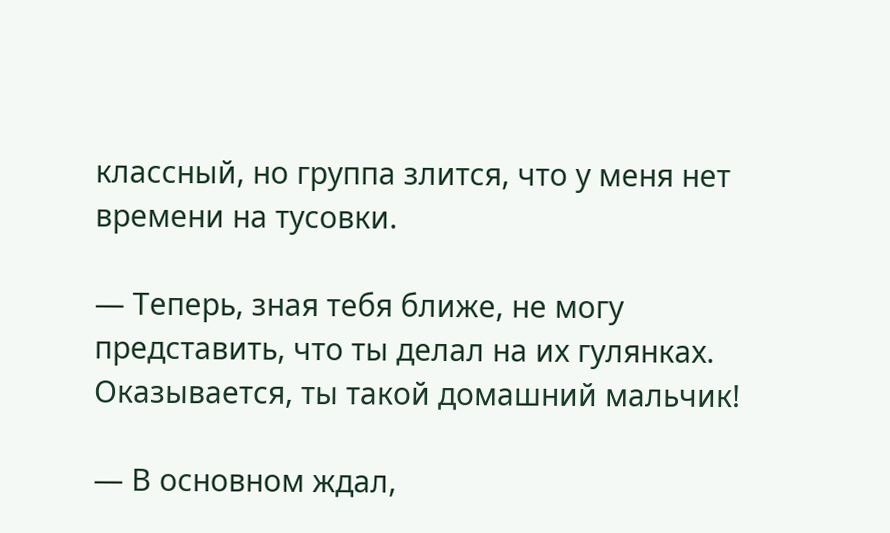классный, но группа злится, что у меня нет времени на тусовки.

— Теперь, зная тебя ближе, не могу представить, что ты делал на их гулянках. Оказывается, ты такой домашний мальчик!

— В основном ждал,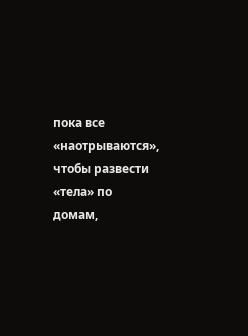пока все «наотрываются», чтобы развести «тела» по домам,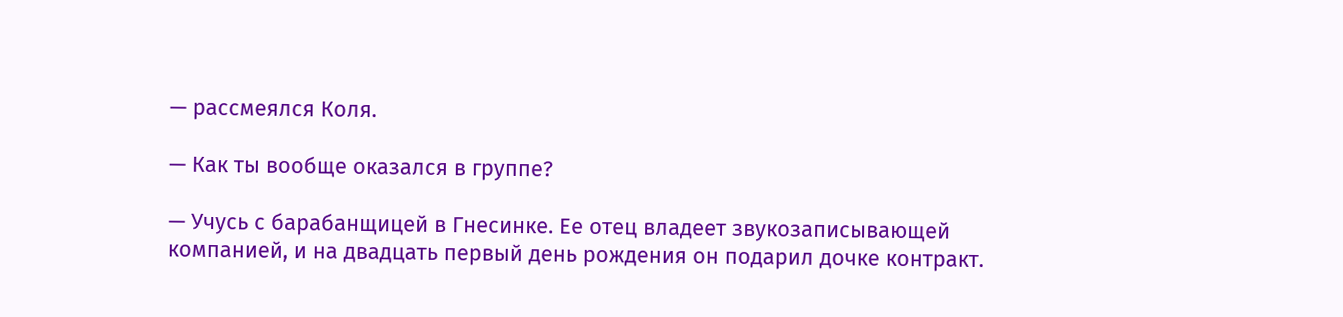— рассмеялся Коля.

— Как ты вообще оказался в группе?

— Учусь с барабанщицей в Гнесинке. Ее отец владеет звукозаписывающей компанией, и на двадцать первый день рождения он подарил дочке контракт.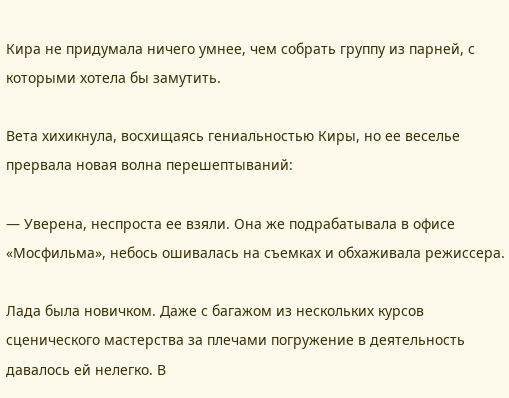Кира не придумала ничего умнее, чем собрать группу из парней, с которыми хотела бы замутить.

Вета хихикнула, восхищаясь гениальностью Киры, но ее веселье прервала новая волна перешептываний:

— Уверена, неспроста ее взяли. Она же подрабатывала в офисе «Мосфильма», небось ошивалась на съемках и обхаживала режиссера.

Лада была новичком. Даже с багажом из нескольких курсов сценического мастерства за плечами погружение в деятельность давалось ей нелегко. В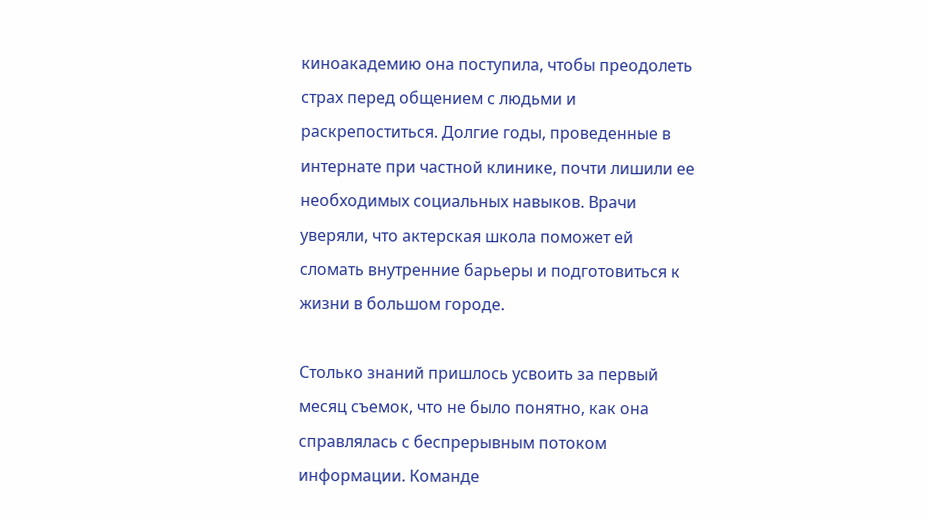киноакадемию она поступила, чтобы преодолеть страх перед общением с людьми и раскрепоститься. Долгие годы, проведенные в интернате при частной клинике, почти лишили ее необходимых социальных навыков. Врачи уверяли, что актерская школа поможет ей сломать внутренние барьеры и подготовиться к жизни в большом городе.

Столько знаний пришлось усвоить за первый месяц съемок, что не было понятно, как она справлялась с беспрерывным потоком информации. Команде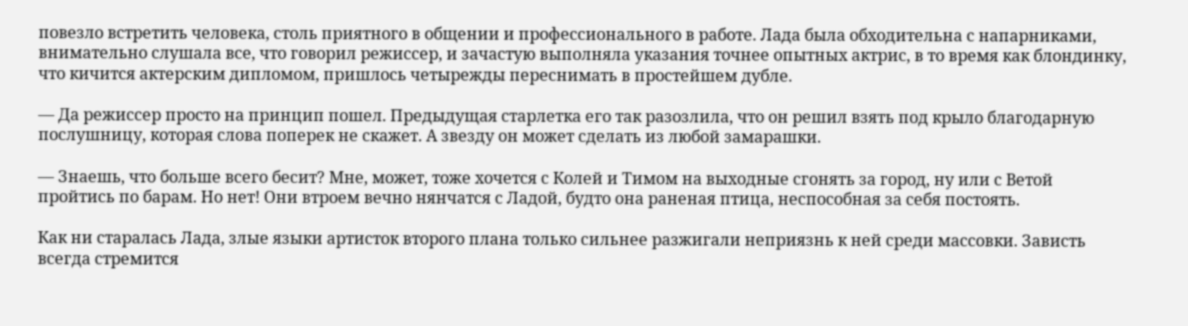повезло встретить человека, столь приятного в общении и профессионального в работе. Лада была обходительна с напарниками, внимательно слушала все, что говорил режиссер, и зачастую выполняла указания точнее опытных актрис, в то время как блондинку, что кичится актерским дипломом, пришлось четырежды переснимать в простейшем дубле.

— Да режиссер просто на принцип пошел. Предыдущая старлетка его так разозлила, что он решил взять под крыло благодарную послушницу, которая слова поперек не скажет. А звезду он может сделать из любой замарашки.

— Знаешь, что больше всего бесит? Мне, может, тоже хочется с Колей и Тимом на выходные сгонять за город, ну или с Ветой пройтись по барам. Но нет! Они втроем вечно нянчатся с Ладой, будто она раненая птица, неспособная за себя постоять.

Как ни старалась Лада, злые языки артисток второго плана только сильнее разжигали неприязнь к ней среди массовки. Зависть всегда стремится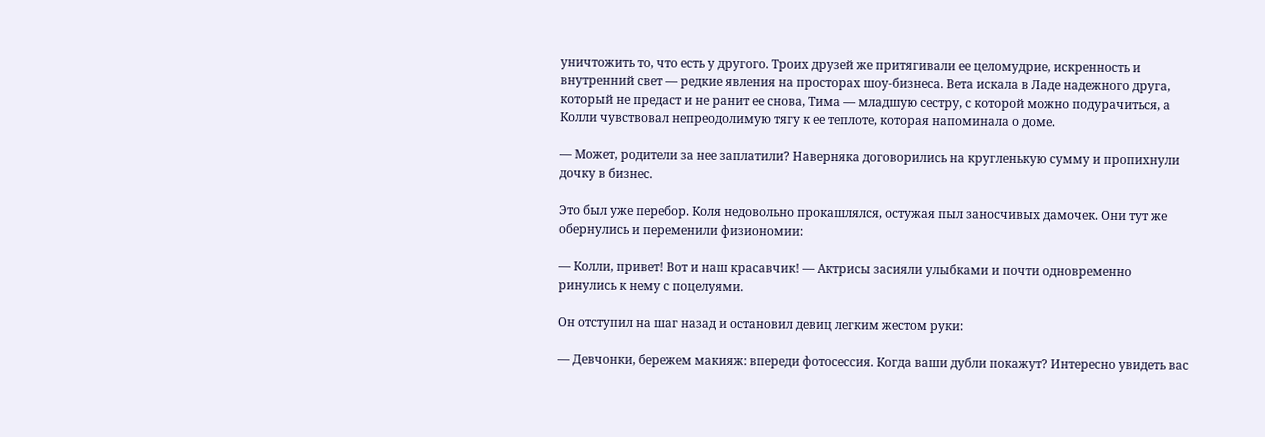уничтожить то, что есть у другого. Троих друзей же притягивали ее целомудрие, искренность и внутренний свет — редкие явления на просторах шоу-бизнеса. Вета искала в Ладе надежного друга, который не предаст и не ранит ее снова, Тима — младшую сестру, с которой можно подурачиться, а Колли чувствовал непреодолимую тягу к ее теплоте, которая напоминала о доме.

— Может, родители за нее заплатили? Наверняка договорились на кругленькую сумму и пропихнули дочку в бизнес.

Это был уже перебор. Коля недовольно прокашлялся, остужая пыл заносчивых дамочек. Они тут же обернулись и переменили физиономии:

— Колли, привет! Вот и наш красавчик! — Актрисы засияли улыбками и почти одновременно ринулись к нему с поцелуями.

Он отступил на шаг назад и остановил девиц легким жестом руки:

— Девчонки, бережем макияж: впереди фотосессия. Когда ваши дубли покажут? Интересно увидеть вас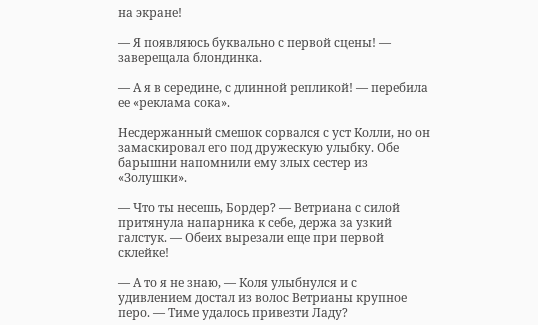на экране!

— Я появляюсь буквально с первой сцены! — заверещала блондинка.

— А я в середине, с длинной репликой! — перебила ее «реклама сока».

Несдержанный смешок сорвался с уст Колли, но он замаскировал его под дружескую улыбку. Обе барышни напомнили ему злых сестер из «Золушки».

— Что ты несешь, Бордер? — Ветриана с силой притянула напарника к себе, держа за узкий галстук. — Обеих вырезали еще при первой склейке!

— А то я не знаю, — Коля улыбнулся и с удивлением достал из волос Ветрианы крупное перо. — Тиме удалось привезти Ладу?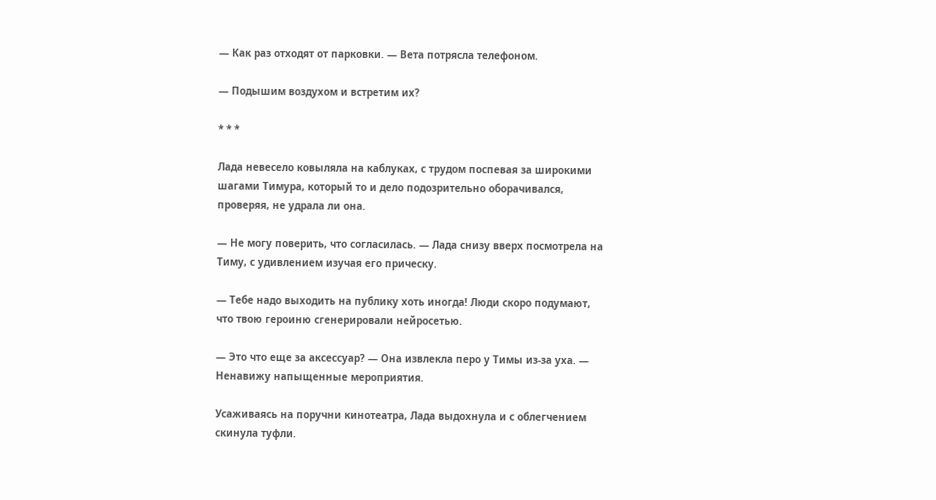— Как раз отходят от парковки. — Вета потрясла телефоном.

— Подышим воздухом и встретим их?

* * *

Лада невесело ковыляла на каблуках, с трудом поспевая за широкими шагами Тимура, который то и дело подозрительно оборачивался, проверяя, не удрала ли она.

— Не могу поверить, что согласилась. — Лада снизу вверх посмотрела на Тиму, с удивлением изучая его прическу.

— Тебе надо выходить на публику хоть иногда! Люди скоро подумают, что твою героиню сгенерировали нейросетью.

— Это что еще за аксессуар? — Она извлекла перо у Тимы из-за уха. — Ненавижу напыщенные мероприятия.

Усаживаясь на поручни кинотеатра, Лада выдохнула и с облегчением скинула туфли.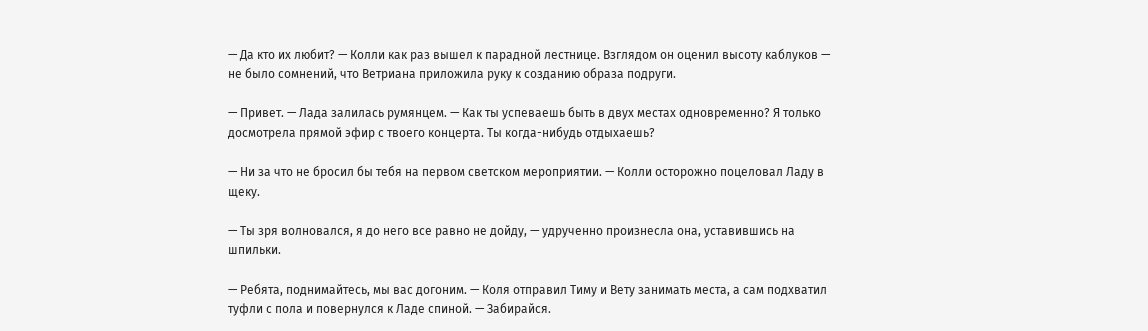— Да кто их любит? — Колли как раз вышел к парадной лестнице. Взглядом он оценил высоту каблуков — не было сомнений, что Ветриана приложила руку к созданию образа подруги.

— Привет. — Лада залилась румянцем. — Как ты успеваешь быть в двух местах одновременно? Я только досмотрела прямой эфир с твоего концерта. Ты когда-нибудь отдыхаешь?

— Ни за что не бросил бы тебя на первом светском мероприятии. — Колли осторожно поцеловал Ладу в щеку.

— Ты зря волновался, я до него все равно не дойду, — удрученно произнесла она, уставившись на шпильки.

— Ребята, поднимайтесь, мы вас догоним. — Коля отправил Тиму и Вету занимать места, а сам подхватил туфли с пола и повернулся к Ладе спиной. — Забирайся.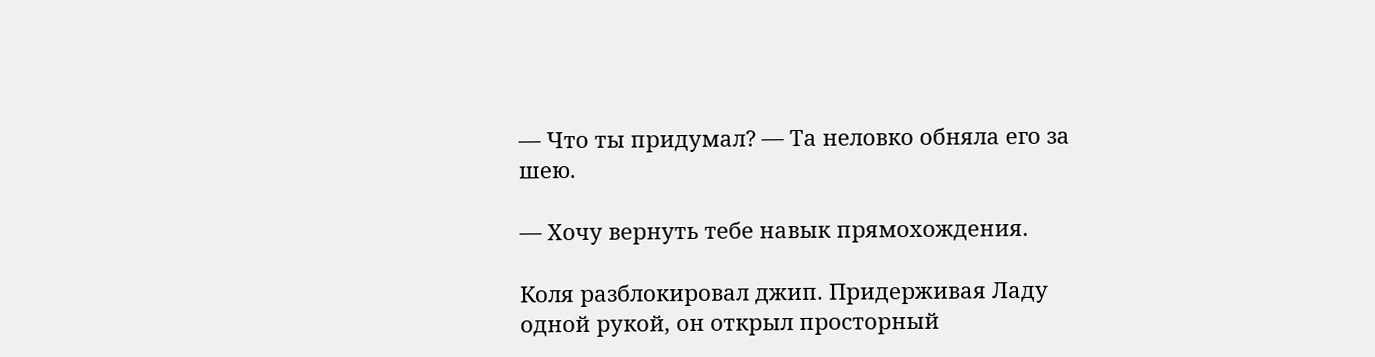— Что ты придумал? — Та неловко обняла его за шею.

— Хочу вернуть тебе навык прямохождения.

Коля разблокировал джип. Придерживая Ладу одной рукой, он открыл просторный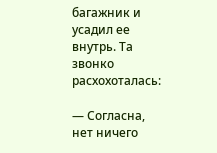багажник и усадил ее внутрь. Та звонко расхохоталась:

— Согласна, нет ничего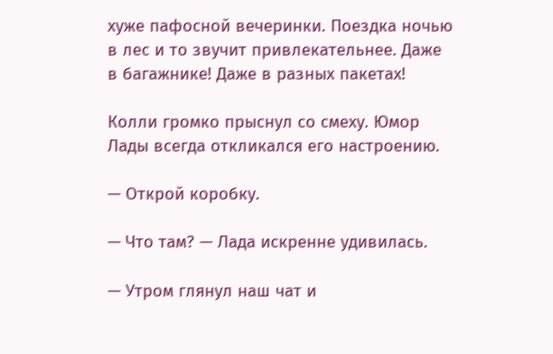хуже пафосной вечеринки. Поездка ночью в лес и то звучит привлекательнее. Даже в багажнике! Даже в разных пакетах!

Колли громко прыснул со смеху. Юмор Лады всегда откликался его настроению.

— Открой коробку.

— Что там? — Лада искренне удивилась.

— Утром глянул наш чат и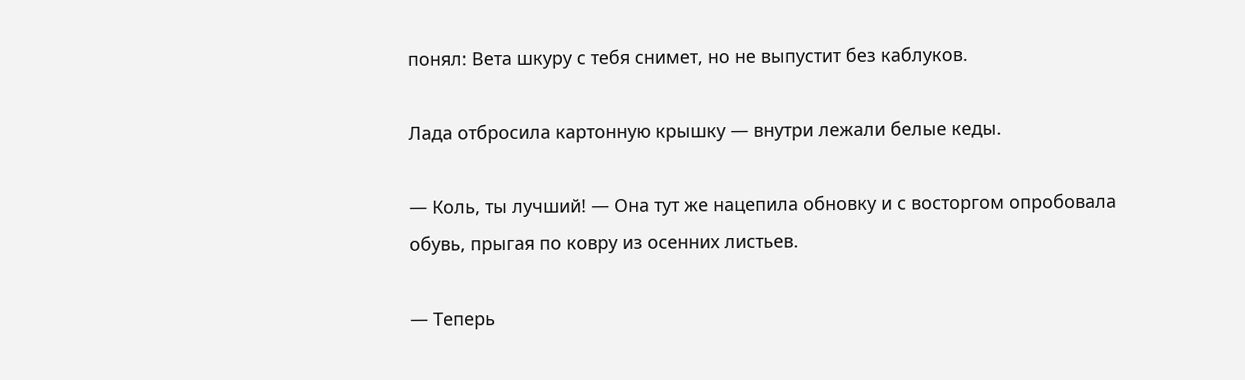понял: Вета шкуру с тебя снимет, но не выпустит без каблуков.

Лада отбросила картонную крышку — внутри лежали белые кеды.

— Коль, ты лучший! — Она тут же нацепила обновку и с восторгом опробовала обувь, прыгая по ковру из осенних листьев.

— Теперь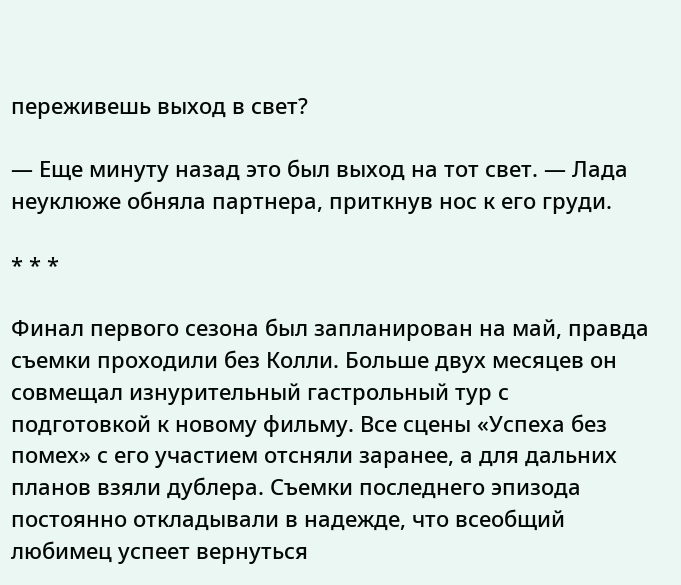переживешь выход в свет?

— Еще минуту назад это был выход на тот свет. — Лада неуклюже обняла партнера, приткнув нос к его груди.

* * *

Финал первого сезона был запланирован на май, правда съемки проходили без Колли. Больше двух месяцев он совмещал изнурительный гастрольный тур с подготовкой к новому фильму. Все сцены «Успеха без помех» с его участием отсняли заранее, а для дальних планов взяли дублера. Съемки последнего эпизода постоянно откладывали в надежде, что всеобщий любимец успеет вернуться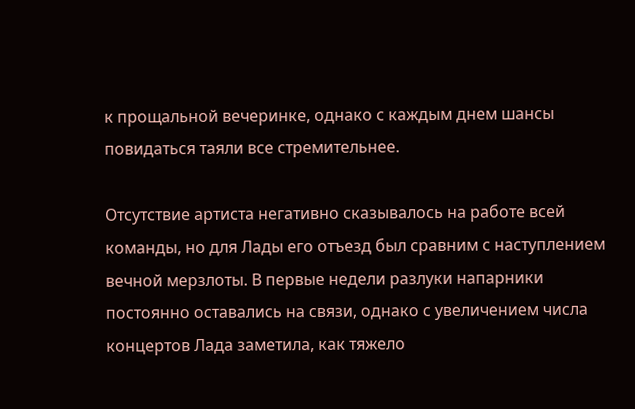к прощальной вечеринке, однако с каждым днем шансы повидаться таяли все стремительнее.

Отсутствие артиста негативно сказывалось на работе всей команды, но для Лады его отъезд был сравним с наступлением вечной мерзлоты. В первые недели разлуки напарники постоянно оставались на связи, однако с увеличением числа концертов Лада заметила, как тяжело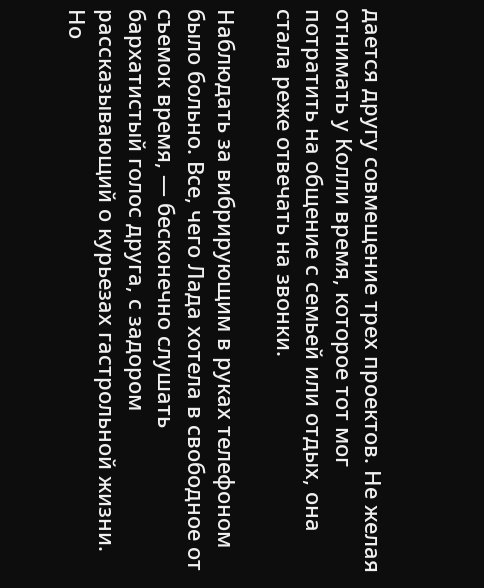дается другу совмещение трех проектов. Не желая отнимать у Колли время, которое тот мог потратить на общение с семьей или отдых, она стала реже отвечать на звонки.

Наблюдать за вибрирующим в руках телефоном было больно. Все, чего Лада хотела в свободное от съемок время, — бесконечно слушать бархатистый голос друга, с задором рассказывающий о курьезах гастрольной жизни. Но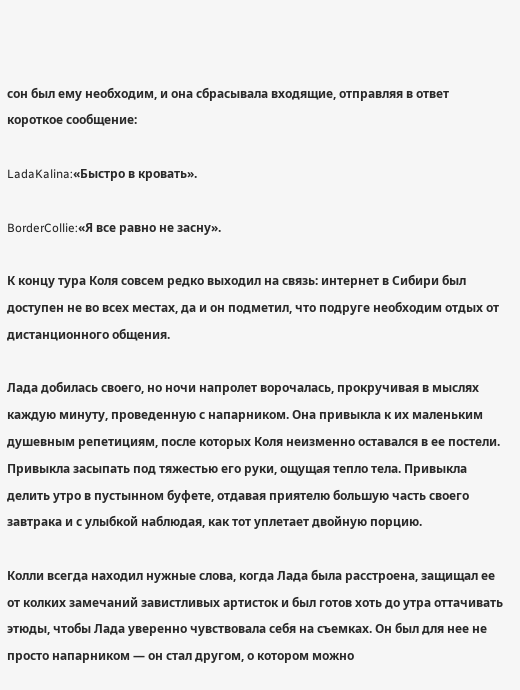сон был ему необходим, и она сбрасывала входящие, отправляя в ответ короткое сообщение:

LadaKalina:«Быстро в кровать».

BorderCollie:«Я все равно не засну».

К концу тура Коля совсем редко выходил на связь: интернет в Сибири был доступен не во всех местах, да и он подметил, что подруге необходим отдых от дистанционного общения.

Лада добилась своего, но ночи напролет ворочалась, прокручивая в мыслях каждую минуту, проведенную с напарником. Она привыкла к их маленьким душевным репетициям, после которых Коля неизменно оставался в ее постели. Привыкла засыпать под тяжестью его руки, ощущая тепло тела. Привыкла делить утро в пустынном буфете, отдавая приятелю большую часть своего завтрака и с улыбкой наблюдая, как тот уплетает двойную порцию.

Колли всегда находил нужные слова, когда Лада была расстроена, защищал ее от колких замечаний завистливых артисток и был готов хоть до утра оттачивать этюды, чтобы Лада уверенно чувствовала себя на съемках. Он был для нее не просто напарником — он стал другом, о котором можно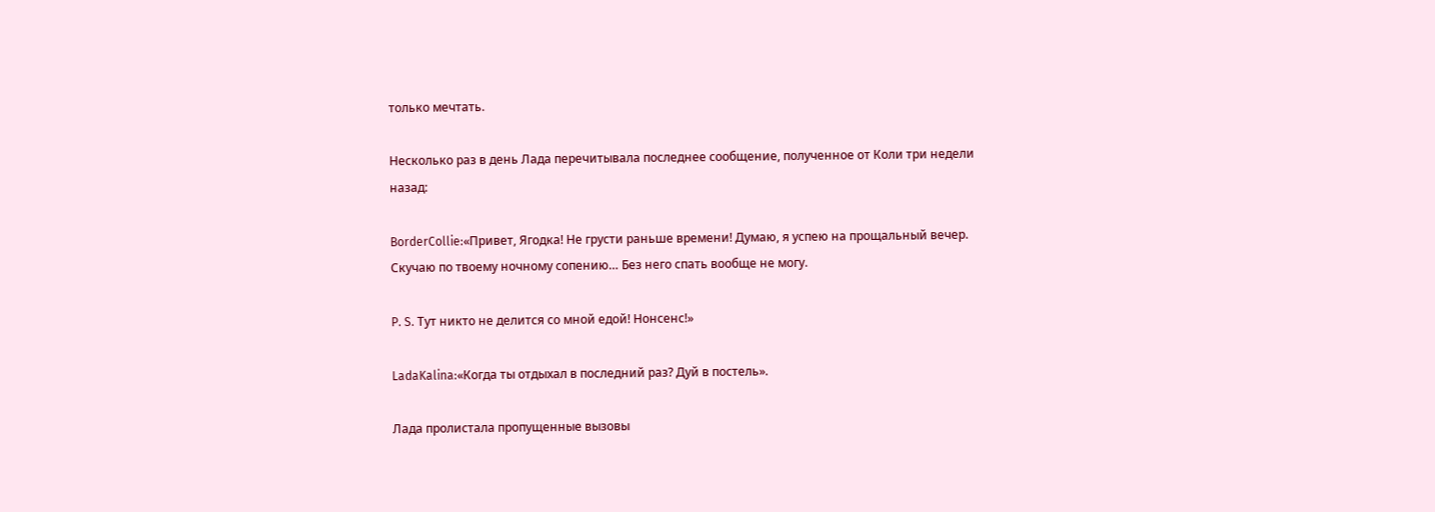только мечтать.

Несколько раз в день Лада перечитывала последнее сообщение, полученное от Коли три недели назад:

BorderCollie:«Привет, Ягодка! Не грусти раньше времени! Думаю, я успею на прощальный вечер. Скучаю по твоему ночному сопению… Без него спать вообще не могу.

P. S. Тут никто не делится со мной едой! Нонсенс!»

LadaKalina:«Когда ты отдыхал в последний раз? Дуй в постель».

Лада пролистала пропущенные вызовы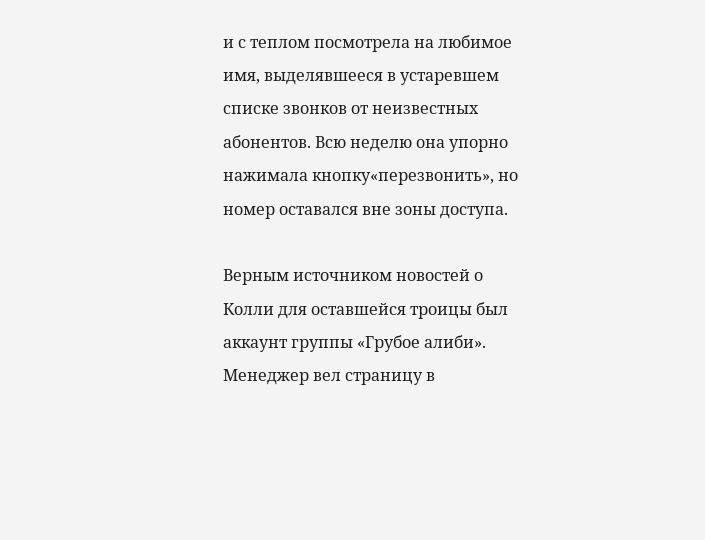и с теплом посмотрела на любимое имя, выделявшееся в устаревшем списке звонков от неизвестных абонентов. Всю неделю она упорно нажимала кнопку«перезвонить», но номер оставался вне зоны доступа.

Верным источником новостей о Колли для оставшейся троицы был аккаунт группы «Грубое алиби». Менеджер вел страницу в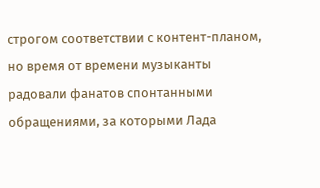строгом соответствии с контент-планом, но время от времени музыканты радовали фанатов спонтанными обращениями, за которыми Лада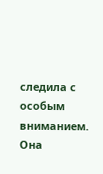следила с особым вниманием. Она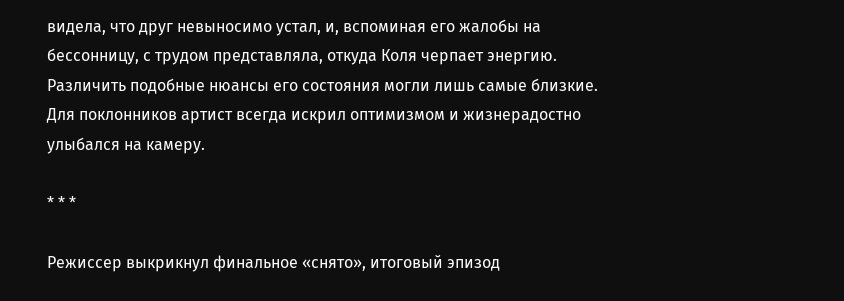видела, что друг невыносимо устал, и, вспоминая его жалобы на бессонницу, с трудом представляла, откуда Коля черпает энергию. Различить подобные нюансы его состояния могли лишь самые близкие. Для поклонников артист всегда искрил оптимизмом и жизнерадостно улыбался на камеру.

* * *

Режиссер выкрикнул финальное «снято», итоговый эпизод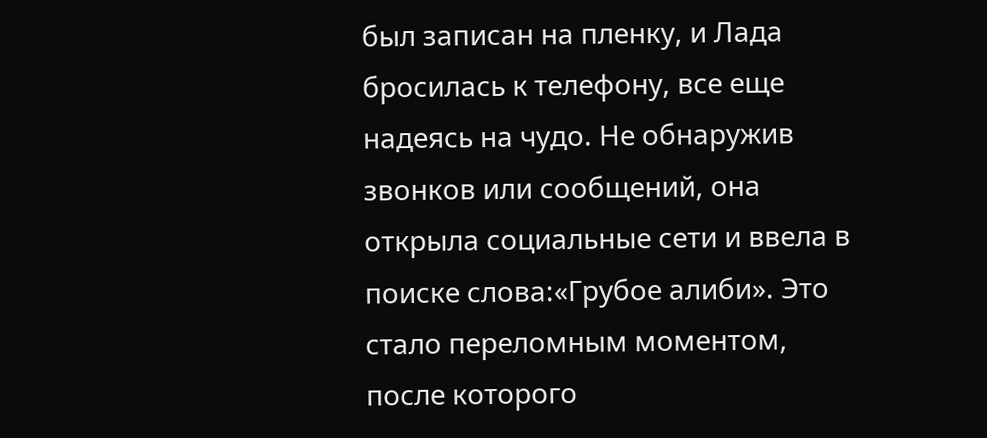был записан на пленку, и Лада бросилась к телефону, все еще надеясь на чудо. Не обнаружив звонков или сообщений, она открыла социальные сети и ввела в поиске слова:«Грубое алиби». Это стало переломным моментом, после которого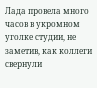Лада провела много часов в укромном уголке студии, не заметив, как коллеги свернули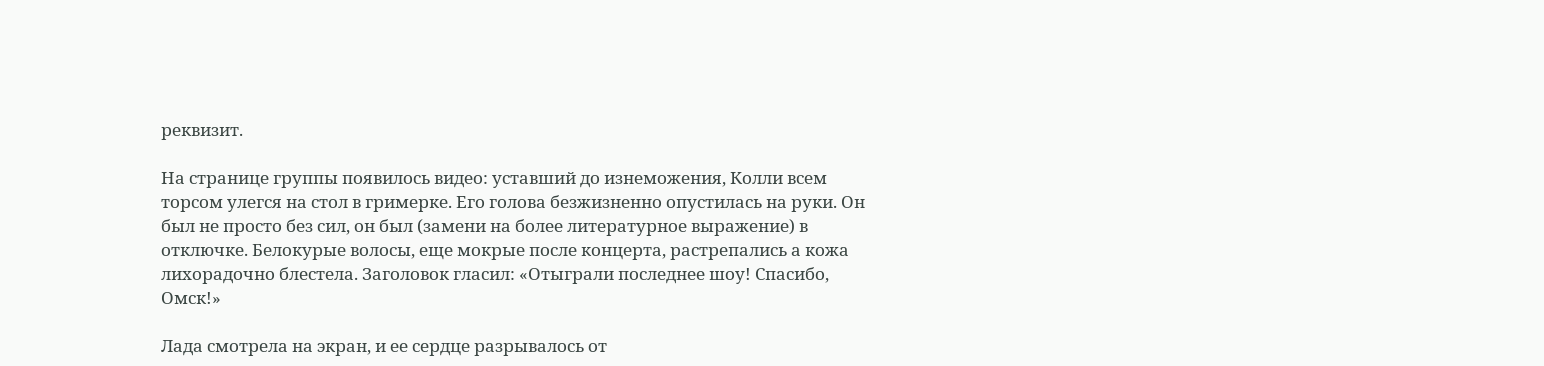реквизит.

На странице группы появилось видео: уставший до изнеможения, Колли всем торсом улегся на стол в гримерке. Его голова безжизненно опустилась на руки. Он был не просто без сил, он был (замени на более литературное выражение) в отключке. Белокурые волосы, еще мокрые после концерта, растрепались а кожа лихорадочно блестела. Заголовок гласил: «Отыграли последнее шоу! Спасибо, Омск!»

Лада смотрела на экран, и ее сердце разрывалось от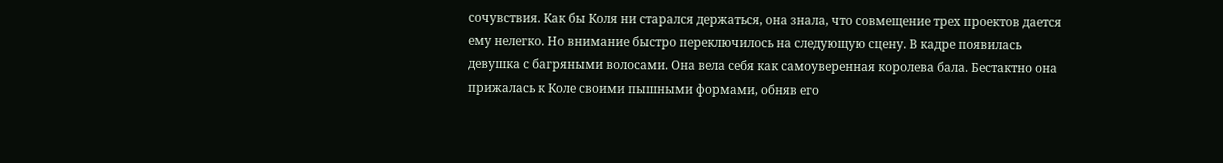сочувствия. Как бы Коля ни старался держаться, она знала, что совмещение трех проектов дается ему нелегко. Но внимание быстро переключилось на следующую сцену. В кадре появилась девушка с багряными волосами. Она вела себя как самоуверенная королева бала. Бестактно она прижалась к Коле своими пышными формами, обняв его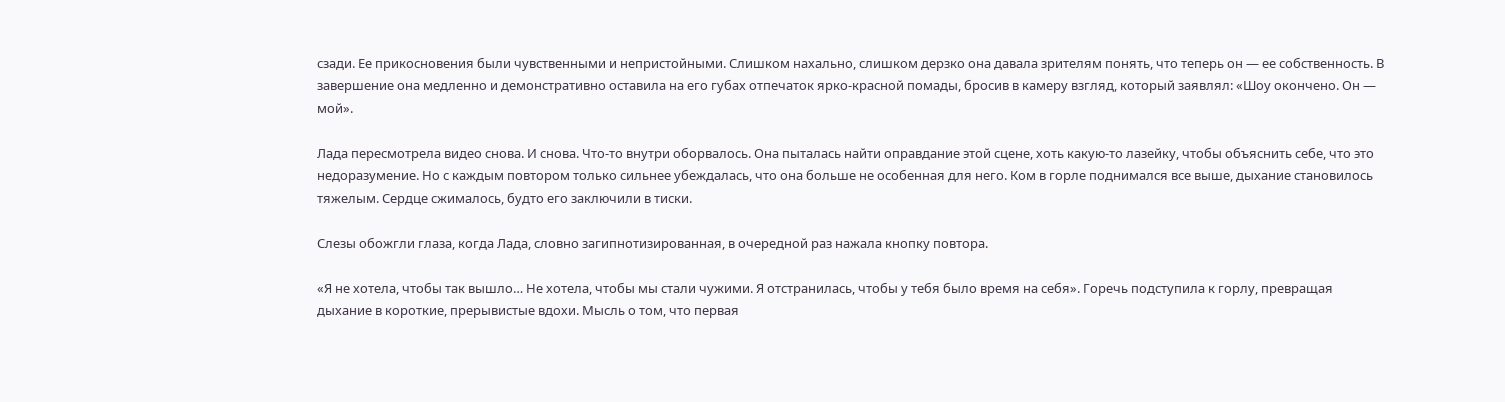сзади. Ее прикосновения были чувственными и непристойными. Слишком нахально, слишком дерзко она давала зрителям понять, что теперь он — ее собственность. В завершение она медленно и демонстративно оставила на его губах отпечаток ярко-красной помады, бросив в камеру взгляд, который заявлял: «Шоу окончено. Он — мой».

Лада пересмотрела видео снова. И снова. Что-то внутри оборвалось. Она пыталась найти оправдание этой сцене, хоть какую-то лазейку, чтобы объяснить себе, что это недоразумение. Но с каждым повтором только сильнее убеждалась, что она больше не особенная для него. Ком в горле поднимался все выше, дыхание становилось тяжелым. Сердце сжималось, будто его заключили в тиски.

Слезы обожгли глаза, когда Лада, словно загипнотизированная, в очередной раз нажала кнопку повтора.

«Я не хотела, чтобы так вышло… Не хотела, чтобы мы стали чужими. Я отстранилась, чтобы у тебя было время на себя». Горечь подступила к горлу, превращая дыхание в короткие, прерывистые вдохи. Мысль о том, что первая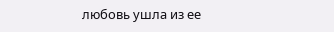любовь ушла из ее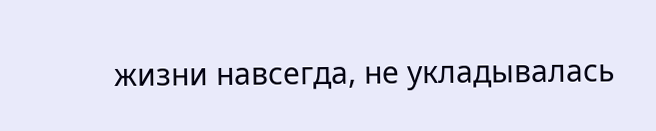жизни навсегда, не укладывалась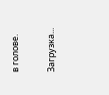в голове.

Загрузка...